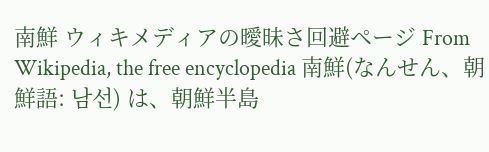南鮮 ウィキメディアの曖昧さ回避ページ From Wikipedia, the free encyclopedia 南鮮(なんせん、朝鮮語: 남선) は、朝鮮半島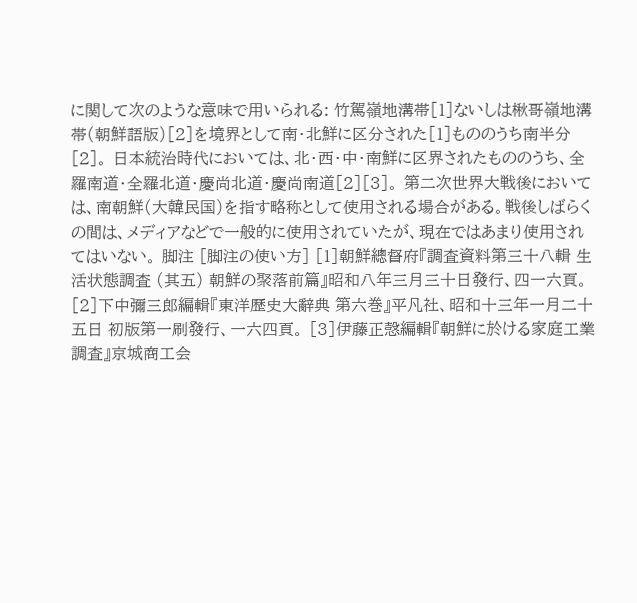に関して次のような意味で用いられる: 竹駕嶺地溝帯[1]ないしは楸哥嶺地溝帯(朝鮮語版)[2]を境界として南・北鮮に区分された[1]もののうち南半分[2]。 日本統治時代においては、北・西・中・南鮮に区界されたもののうち、全羅南道・全羅北道・慶尚北道・慶尚南道[2][3]。 第二次世界大戦後においては、南朝鮮(大韓民国)を指す略称として使用される場合がある。戦後しばらくの間は、メディアなどで一般的に使用されていたが、現在ではあまり使用されてはいない。 脚注 [脚注の使い方] [1]朝鮮總督府『調査資料第三十八輯 生活状態調査 (其五) 朝鮮の聚落前篇』昭和八年三月三十日發行、四一六頁。 [2]下中彌三郎編輯『東洋歷史大辭典 第六巻』平凡社、昭和十三年一月二十五日 初版第一刷發行、一六四頁。 [3]伊藤正愨編輯『朝鮮に於ける家庭工業調査』京城商工会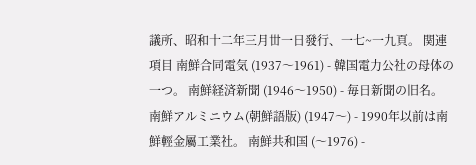議所、昭和十二年三月丗一日發行、一七~一九頁。 関連項目 南鮮合同電気 (1937〜1961) - 韓国電力公社の母体の一つ。 南鮮経済新聞 (1946〜1950) - 毎日新聞の旧名。 南鮮アルミニウム(朝鮮語版) (1947〜) - 1990年以前は南鮮輕金屬工業社。 南鮮共和国 (〜1976) -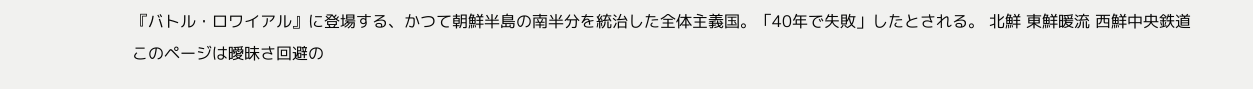『バトル・ロワイアル』に登場する、かつて朝鮮半島の南半分を統治した全体主義国。「40年で失敗」したとされる。 北鮮 東鮮暖流 西鮮中央鉄道 このページは曖昧さ回避の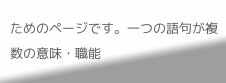ためのページです。一つの語句が複数の意味・職能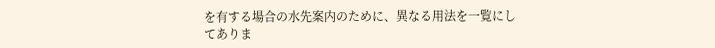を有する場合の水先案内のために、異なる用法を一覧にしてありま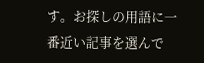す。お探しの用語に一番近い記事を選んで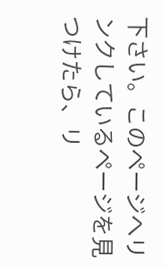下さい。このページへリンクしているページを見つけたら、リ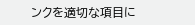ンクを適切な項目に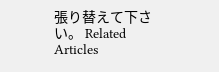張り替えて下さい。 Related Articles